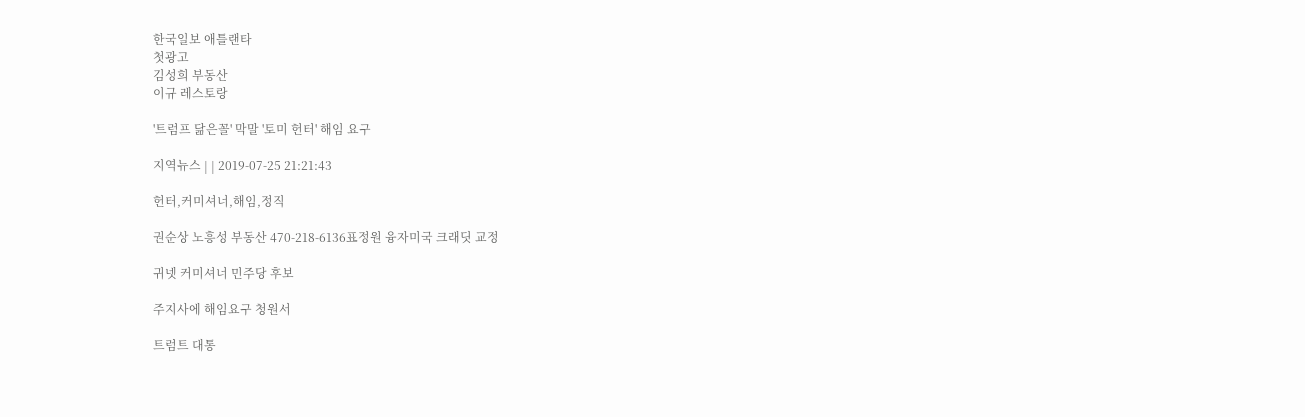한국일보 애틀랜타
첫광고
김성희 부동산
이규 레스토랑

'트럼프 닮은꼴' 막말 '토미 헌터' 해임 요구

지역뉴스 | | 2019-07-25 21:21:43

헌터,커미셔너,해임,정직

권순상 노흥성 부동산 470-218-6136표정원 융자미국 크래딧 교정

귀넷 커미셔너 민주당 후보

주지사에 해임요구 청원서

트럼트 대통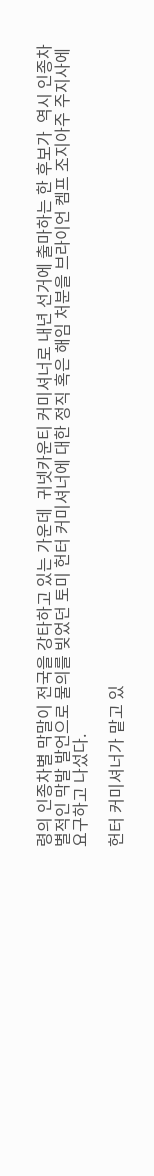령의 인종차별 막말이 전국을 강타하고 있는 가운데  귀넷카운티 커미셔너로 내년 선거에 출마하는 한 후보가  역시 인종차별적인 막발 발언으로 물의를 빚었던 토미 헌터 커미셔너에 대한 정직 혹은 해임 처분을 브라이언 켐프 조지아주 주지사에 요구하고 나섰다.

헌터 커미셔너가 맡고 있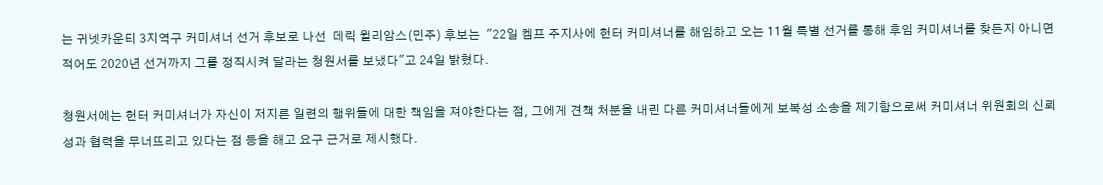는 귀넷카운티 3지역구 커미셔너 선거 후보로 나선  데릭 윌리암스(민주) 후보는  "22일 켐프 주지사에 헌터 커미셔너를 해임하고 오는 11월 특별 선거를 통해 후임 커미셔너를 찾든지 아니면 적어도 2020년 선거까지 그를 정직시켜 달라는 청원서를 보냈다"고 24일 밝혔다.

청원서에는 헌터 커미셔너가 자신이 저지른 일련의 행위들에 대한 책임을 져야한다는 점, 그에게 견책 처분을 내린 다른 커미셔너들에게 보복성 소송을 제기함으로써 커미셔너 위원회의 신뢰성과 협력을 무너뜨리고 있다는 점 등을 해고 요구 근거로 제시했다.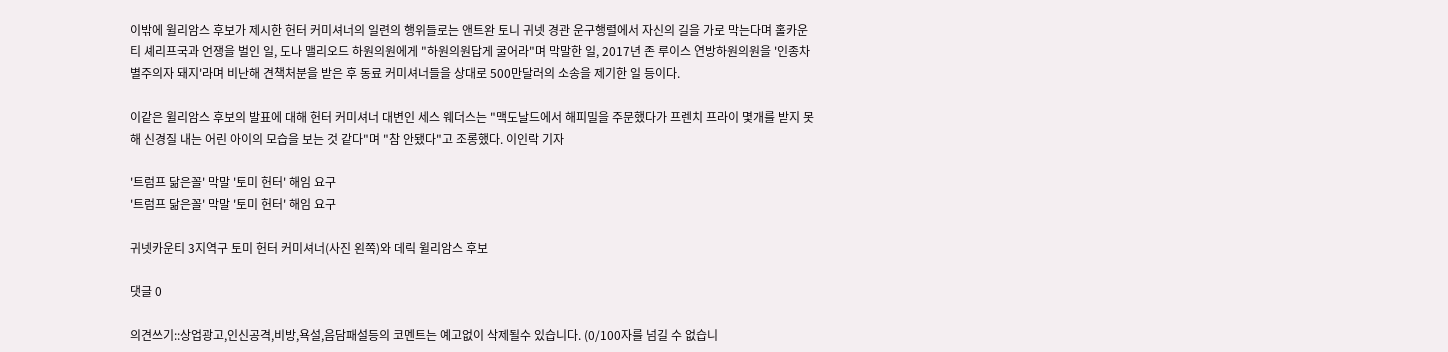이밖에 윌리암스 후보가 제시한 헌터 커미셔너의 일련의 행위들로는 앤트완 토니 귀넷 경관 운구행렬에서 자신의 길을 가로 막는다며 홀카운티 셰리프국과 언쟁을 벌인 일, 도나 맬리오드 하원의원에게 "하원의원답게 굴어라"며 막말한 일, 2017년 존 루이스 연방하원의원을 '인종차별주의자 돼지'라며 비난해 견책처분을 받은 후 동료 커미셔너들을 상대로 500만달러의 소송을 제기한 일 등이다.

이같은 윌리암스 후보의 발표에 대해 헌터 커미셔너 대변인 세스 웨더스는 "맥도날드에서 해피밀을 주문했다가 프렌치 프라이 몇개를 받지 못해 신경질 내는 어린 아이의 모습을 보는 것 같다"며 "참 안됐다"고 조롱했다. 이인락 기자

'트럼프 닮은꼴' 막말 '토미 헌터' 해임 요구
'트럼프 닮은꼴' 막말 '토미 헌터' 해임 요구

귀넷카운티 3지역구 토미 헌터 커미셔너(사진 왼쪽)와 데릭 윌리암스 후보

댓글 0

의견쓰기::상업광고,인신공격,비방,욕설,음담패설등의 코멘트는 예고없이 삭제될수 있습니다. (0/100자를 넘길 수 없습니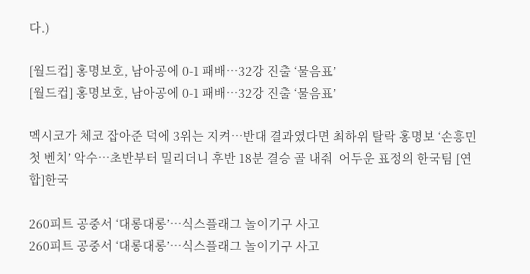다.)

[월드컵] 홍명보호, 남아공에 0-1 패배…32강 진출 ‘물음표’
[월드컵] 홍명보호, 남아공에 0-1 패배…32강 진출 ‘물음표’

멕시코가 체코 잡아준 덕에 3위는 지켜…반대 결과였다면 최하위 탈락 홍명보 ‘손흥민 첫 벤치’ 악수…초반부터 밀리더니 후반 18분 결승 골 내줘  어두운 표정의 한국팀 [연합]한국

260피트 공중서 ‘대롱대롱’…식스플래그 놀이기구 사고
260피트 공중서 ‘대롱대롱’…식스플래그 놀이기구 사고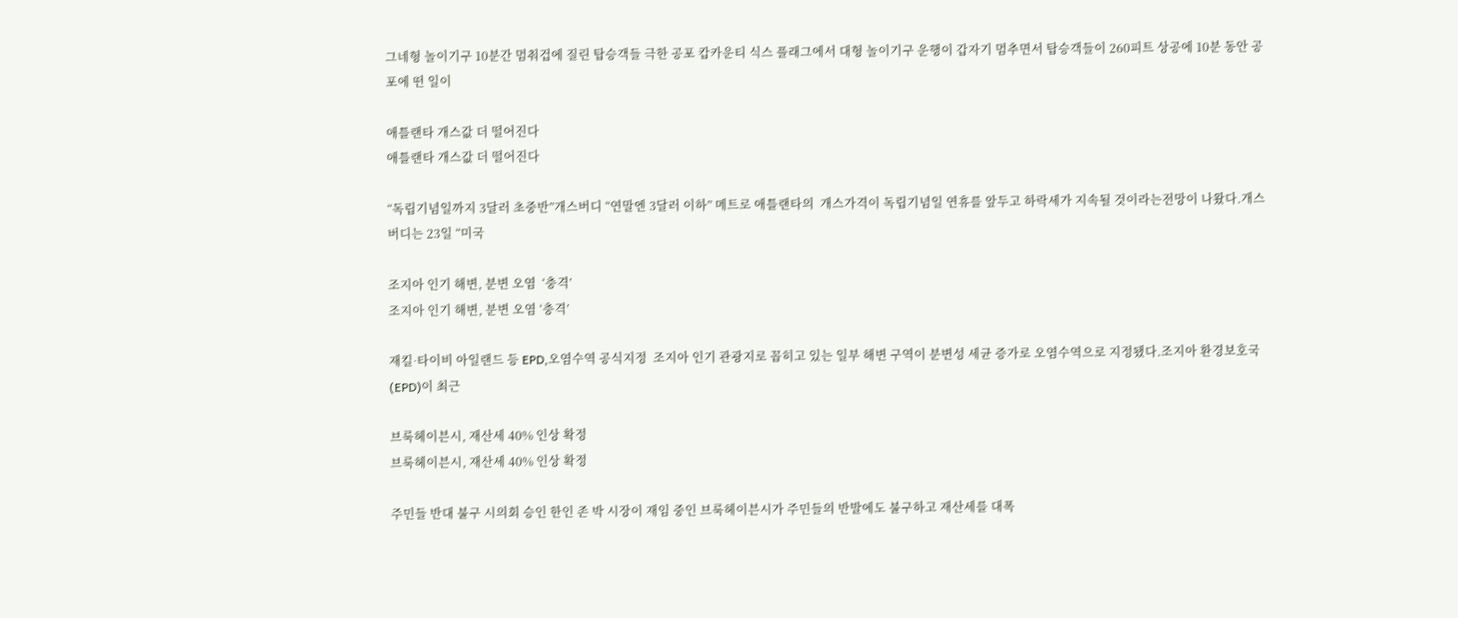그네형 놀이기구 10분간 멈춰겁에 질린 탑승객들 극한 공포 캅카운티 식스 플래그에서 대형 놀이기구 운행이 갑자기 멈추면서 탑승객들이 260피트 상공에 10분 동안 공포에 떤 일이

애틀랜타 개스값 더 떨어진다
애틀랜타 개스값 더 떨어진다

“독립기념일까지 3달러 초중반”개스버디 “연말엔 3달러 이하” 메트로 애틀랜타의  개스가격이 독립기념일 연휴를 앞두고 하락세가 지속될 것이라는전망이 나왔다.개스버디는 23일 “미국

조지아 인기 해변, 분변 오염  ‘충격’
조지아 인기 해변, 분변 오염 ‘충격’

재킬∙타이비 아일랜드 등 EPD,오염수역 공식지정  조지아 인기 관광지로 꼽히고 있는 일부 해변 구역이 분변성 세균 증가로 오염수역으로 지정됐다.조지아 환경보호국(EPD)이 최근

브룩헤이븐시, 재산세 40% 인상 확정
브룩헤이븐시, 재산세 40% 인상 확정

주민들 반대 불구 시의회 승인 한인 존 박 시장이 재임 중인 브룩헤이븐시가 주민들의 반발에도 불구하고 재산세를 대폭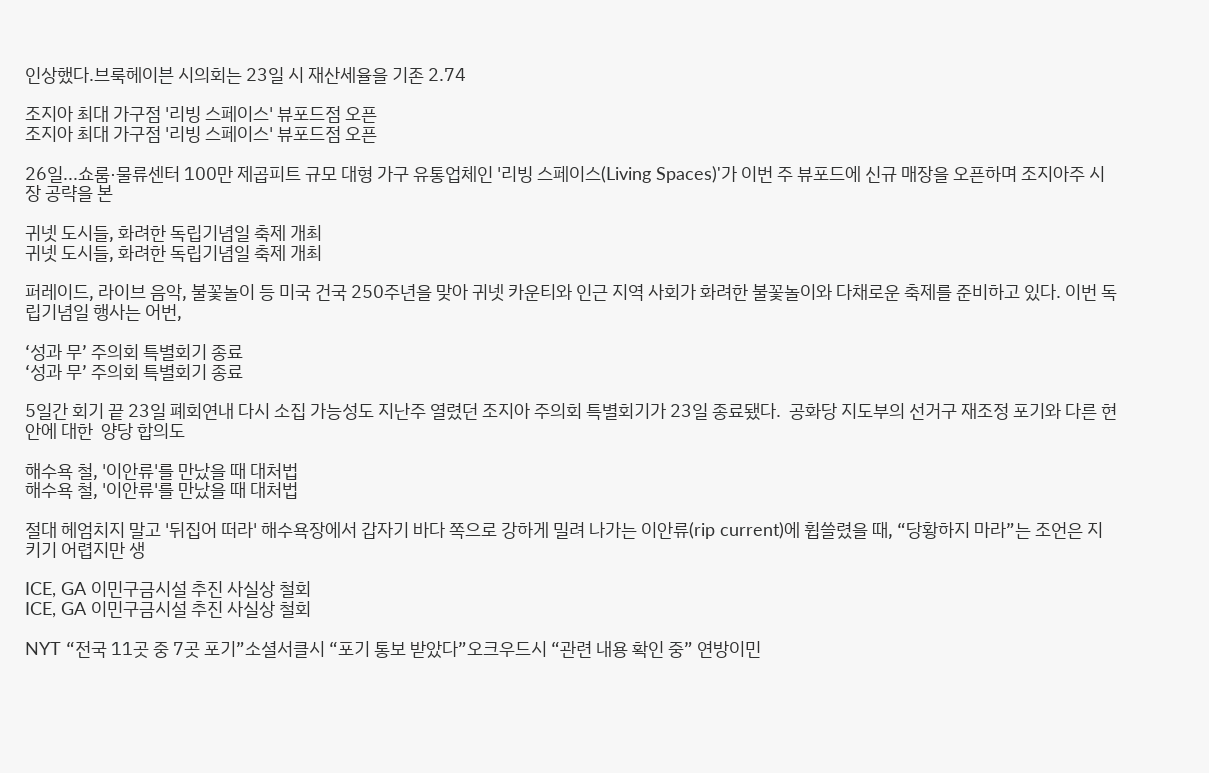인상했다.브룩헤이븐 시의회는 23일 시 재산세율을 기존 2.74

조지아 최대 가구점 '리빙 스페이스' 뷰포드점 오픈
조지아 최대 가구점 '리빙 스페이스' 뷰포드점 오픈

26일...쇼룸·물류센터 100만 제곱피트 규모 대형 가구 유통업체인 '리빙 스페이스(Living Spaces)'가 이번 주 뷰포드에 신규 매장을 오픈하며 조지아주 시장 공략을 본

귀넷 도시들, 화려한 독립기념일 축제 개최
귀넷 도시들, 화려한 독립기념일 축제 개최

퍼레이드, 라이브 음악, 불꽃놀이 등 미국 건국 250주년을 맞아 귀넷 카운티와 인근 지역 사회가 화려한 불꽃놀이와 다채로운 축제를 준비하고 있다. 이번 독립기념일 행사는 어번,

‘성과 무’ 주의회 특별회기 종료
‘성과 무’ 주의회 특별회기 종료

5일간 회기 끝 23일 폐회연내 다시 소집 가능성도 지난주 열렸던 조지아 주의회 특별회기가 23일 종료됐다.  공화당 지도부의 선거구 재조정 포기와 다른 현안에 대한  양당 합의도

해수욕 철, '이안류'를 만났을 때 대처법
해수욕 철, '이안류'를 만났을 때 대처법

절대 헤엄치지 말고 '뒤집어 떠라' 해수욕장에서 갑자기 바다 쪽으로 강하게 밀려 나가는 이안류(rip current)에 휩쓸렸을 때, “당황하지 마라”는 조언은 지키기 어렵지만 생

ICE, GA 이민구금시설 추진 사실상 철회
ICE, GA 이민구금시설 추진 사실상 철회

NYT “전국 11곳 중 7곳 포기”소셜서클시 “포기 통보 받았다”오크우드시 “관련 내용 확인 중” 연방이민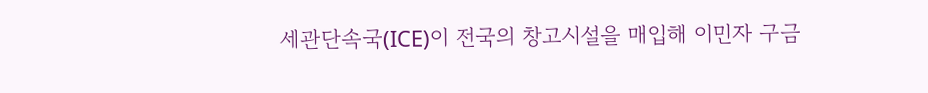세관단속국(ICE)이 전국의 창고시설을 매입해 이민자 구금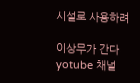시설로 사용하려

이상무가 간다 yotube 채널